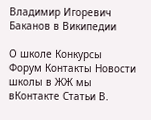Владимир Игоревич Баканов в Википедии

О школе Конкурсы Форум Контакты Новости школы в ЖЖ мы вКонтакте Статьи В.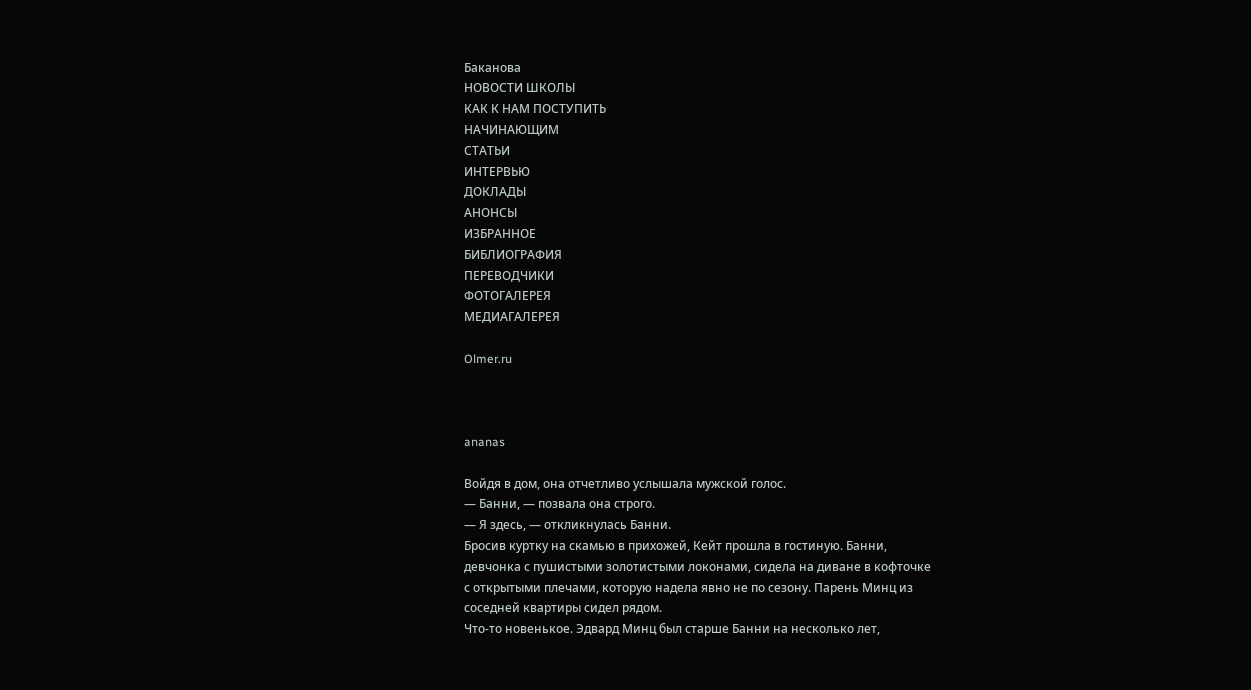Баканова
НОВОСТИ ШКОЛЫ
КАК К НАМ ПОСТУПИТЬ
НАЧИНАЮЩИМ
СТАТЬИ
ИНТЕРВЬЮ
ДОКЛАДЫ
АНОНСЫ
ИЗБРАННОЕ
БИБЛИОГРАФИЯ
ПЕРЕВОДЧИКИ
ФОТОГАЛЕРЕЯ
МЕДИАГАЛЕРЕЯ

Olmer.ru



ananas

Войдя в дом, она отчетливо услышала мужской голос.
— Банни, — позвала она строго.
— Я здесь, — откликнулась Банни.
Бросив куртку на скамью в прихожей, Кейт прошла в гостиную. Банни,
девчонка с пушистыми золотистыми локонами, сидела на диване в кофточке
с открытыми плечами, которую надела явно не по сезону. Парень Минц из
соседней квартиры сидел рядом.
Что-то новенькое. Эдвард Минц был старше Банни на несколько лет,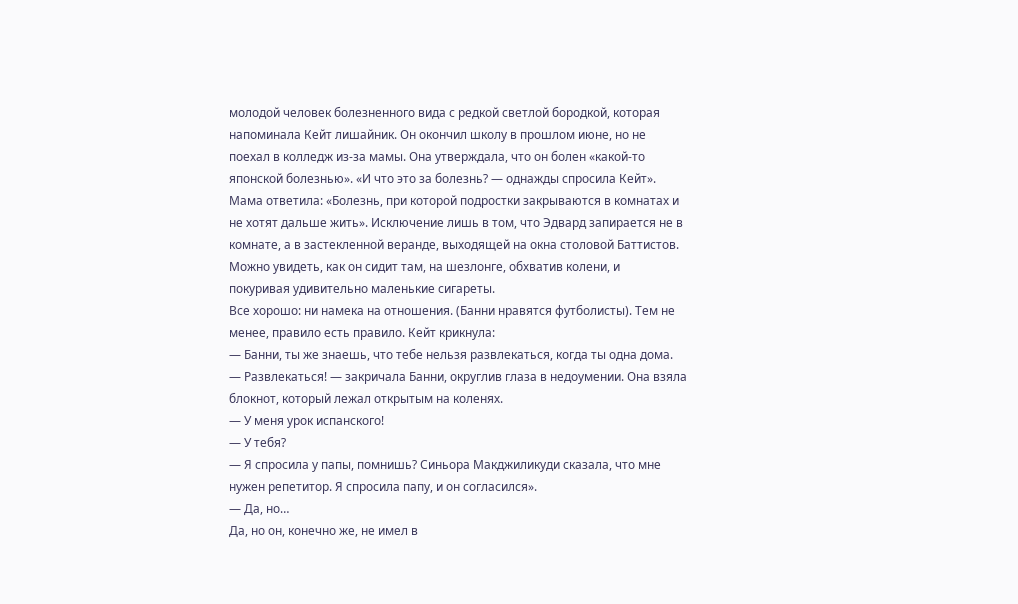молодой человек болезненного вида с редкой светлой бородкой, которая
напоминала Кейт лишайник. Он окончил школу в прошлом июне, но не
поехал в колледж из-за мамы. Она утверждала, что он болен «какой-то
японской болезнью». «И что это за болезнь? — однажды спросила Кейт».
Мама ответила: «Болезнь, при которой подростки закрываются в комнатах и
не хотят дальше жить». Исключение лишь в том, что Эдвард запирается не в
комнате, а в застекленной веранде, выходящей на окна столовой Баттистов.
Можно увидеть, как он сидит там, на шезлонге, обхватив колени, и
покуривая удивительно маленькие сигареты.
Все хорошо: ни намека на отношения. (Банни нравятся футболисты). Тем не
менее, правило есть правило. Кейт крикнула:
— Банни, ты же знаешь, что тебе нельзя развлекаться, когда ты одна дома.
— Развлекаться! — закричала Банни, округлив глаза в недоумении. Она взяла
блокнот, который лежал открытым на коленях.
— У меня урок испанского!
— У тебя?
— Я спросила у папы, помнишь? Синьора Макджиликуди сказала, что мне
нужен репетитор. Я спросила папу, и он согласился».
— Да, но…
Да, но он, конечно же, не имел в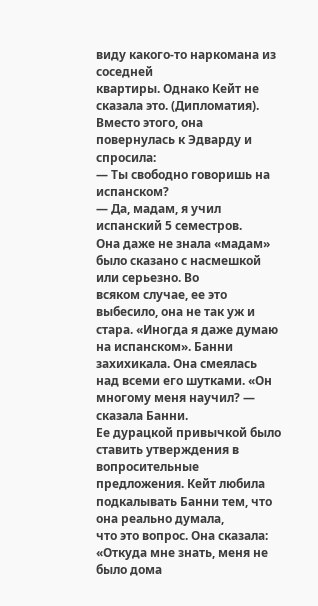виду какого-то наркомана из соседней
квартиры. Однако Кейт не сказала это. (Дипломатия). Вместо этого, она
повернулась к Эдварду и спросила:
— Ты свободно говоришь на испанском?
— Да, мадам, я учил испанский 5 семестров.
Она даже не знала «мадам» было сказано с насмешкой или серьезно. Во
всяком случае, ее это выбесило, она не так уж и стара. «Иногда я даже думаю
на испанском». Банни захихикала. Она смеялась над всеми его шутками. «Он
многому меня научил? — сказала Банни.
Ее дурацкой привычкой было ставить утверждения в вопросительные
предложения. Кейт любила подкалывать Банни тем, что она реально думала,
что это вопрос. Она сказала: «Откуда мне знать, меня не было дома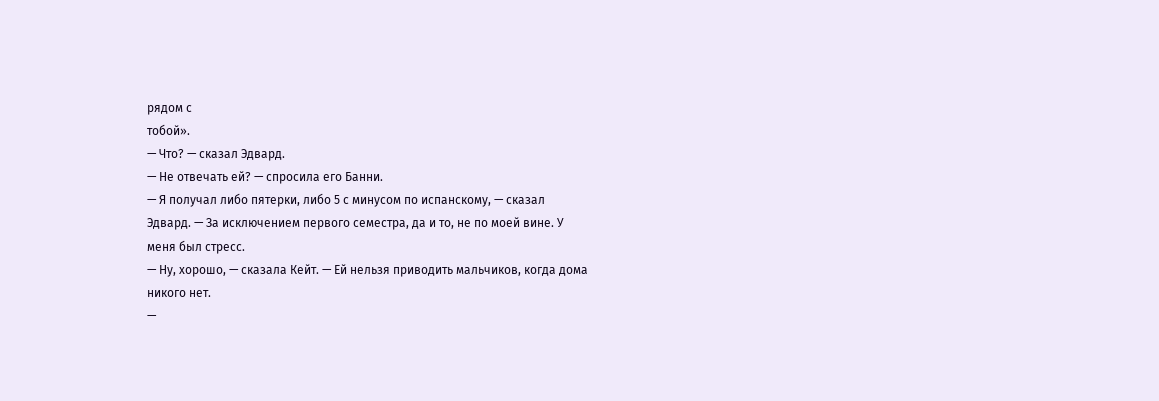рядом с
тобой».
— Что? — сказал Эдвард.
— Не отвечать ей? — спросила его Банни.
— Я получал либо пятерки, либо 5 с минусом по испанскому, — сказал
Эдвард. — За исключением первого семестра, да и то, не по моей вине. У
меня был стресс.
— Ну, хорошо, — сказала Кейт. — Ей нельзя приводить мальчиков, когда дома
никого нет.
—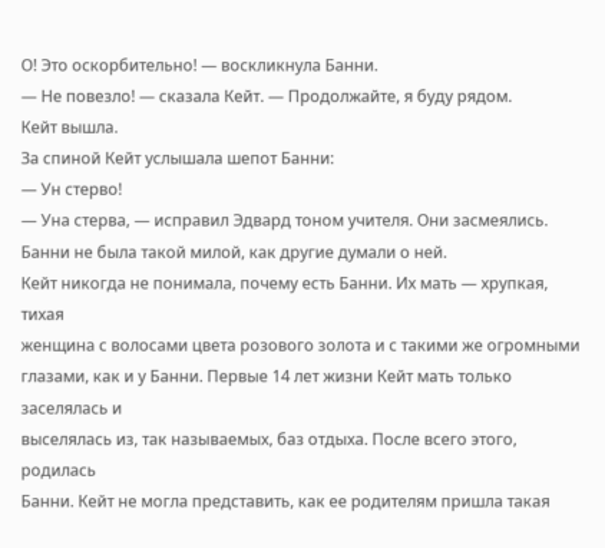О! Это оскорбительно! — воскликнула Банни.
— Не повезло! — сказала Кейт. — Продолжайте, я буду рядом.
Кейт вышла.
За спиной Кейт услышала шепот Банни:
— Ун стерво!
— Уна стерва, — исправил Эдвард тоном учителя. Они засмеялись.
Банни не была такой милой, как другие думали о ней.
Кейт никогда не понимала, почему есть Банни. Их мать — хрупкая, тихая
женщина с волосами цвета розового золота и с такими же огромными
глазами, как и у Банни. Первые 14 лет жизни Кейт мать только заселялась и
выселялась из, так называемых, баз отдыха. После всего этого, родилась
Банни. Кейт не могла представить, как ее родителям пришла такая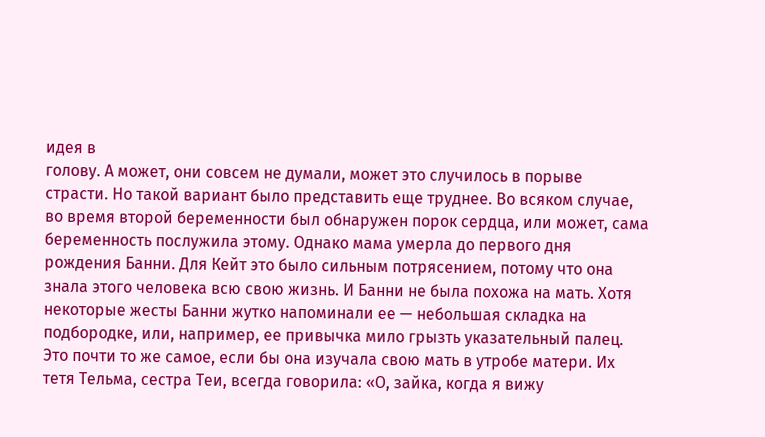идея в
голову. А может, они совсем не думали, может это случилось в порыве
страсти. Но такой вариант было представить еще труднее. Во всяком случае,
во время второй беременности был обнаружен порок сердца, или может, сама
беременность послужила этому. Однако мама умерла до первого дня
рождения Банни. Для Кейт это было сильным потрясением, потому что она
знала этого человека всю свою жизнь. И Банни не была похожа на мать. Хотя
некоторые жесты Банни жутко напоминали ее — небольшая складка на
подбородке, или, например, ее привычка мило грызть указательный палец.
Это почти то же самое, если бы она изучала свою мать в утробе матери. Их
тетя Тельма, сестра Теи, всегда говорила: «О, зайка, когда я вижу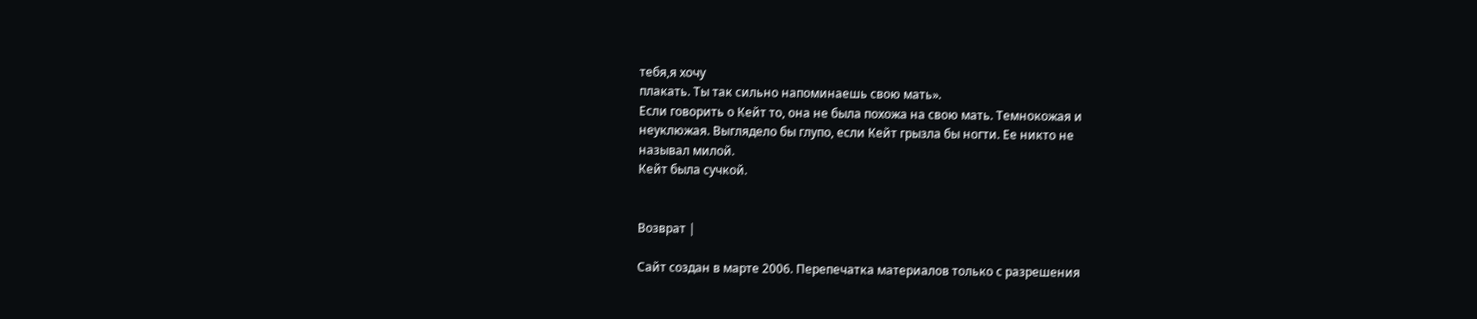тебя,я хочу
плакать. Ты так сильно напоминаешь свою мать».
Если говорить о Кейт то, она не была похожа на свою мать. Темнокожая и
неуклюжая. Выглядело бы глупо, если Кейт грызла бы ногти. Ее никто не
называл милой.
Кейт была сучкой.


Возврат |

Сайт создан в марте 2006. Перепечатка материалов только с разрешения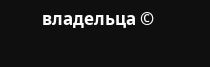владельца ©